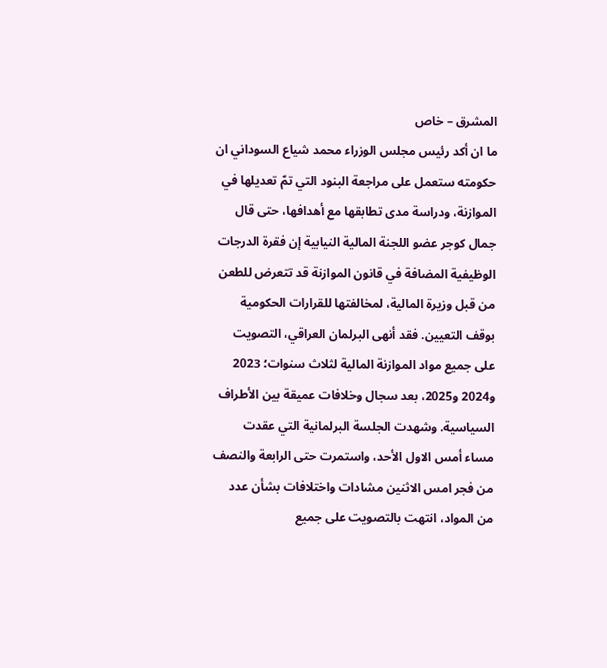المشرق – خاص
ما ان أكد رئيس مجلس الوزراء محمد شياع السوداني ان حكومته ستعمل على مراجعة البنود التي تمّ تعديلها في الموازنة، ودراسة مدى تطابقها مع أهدافها، حتى قال جمال كوجر عضو اللجنة المالية النيابية إن فقرة الدرجات الوظيفية المضافة في قانون الموازنة قد تتعرض للطعن من قبل وزيرة المالية، لمخالفتها للقرارات الحكومية بوقف التعيين. فقد أنهى البرلمان العراقي، التصويت على جميع مواد الموازنة المالية لثلاث سنوات؛ 2023 و2024 و2025، بعد سجال وخلافات عميقة بين الأطراف السياسية. وشهدت الجلسة البرلمانية التي عقدت مساء أمس الاول الأحد، واستمرت حتى الرابعة والنصف من فجر امس الاثنين مشادات واختلافات بشأن عدد من المواد، انتهت بالتصويت على جميع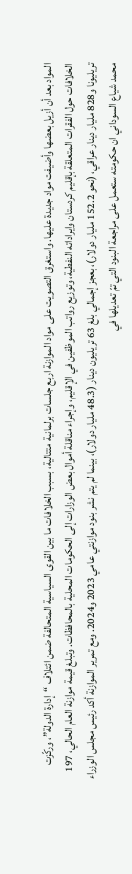المواد بعد أن أزيل بعضها وأضيفت مواد جديدة عليها. واستغرق التصويت على مواد الموازنة اربع جلسات برلمانية متتالية، بسبب الخلافات ما بين القوى السياسية المتحالفة ضمن ائتلاف “إدارة الدولة”، وركّزت الخلافات حول الفقرات المتعلقة بإقليم كردستان وايراداته النفطية، وتوزيع رواتب الموظفين في الإقليم، وإجراء مناقلة أموال بعض الوزارات إلى الحكومات المحلية بالمحافظات. وتبلغ قيمة موازنة العام الحالي، 197 تريليونا و828 مليار دينار عراقي، (نحو 152.2 مليار دولار)، بعجز إجمالي بلغ 63 تريليون دينار (48.3 مليار دولار)، بينما لم يتم نشر بنود موازنتي عامي 2023 و2024. ومع تمرير الموازنة أكد رئيس مجلس الوزراء محمد شياع السوداني ان حكومته ستعمل على مراجعة البنود التي تمّ تعديلها في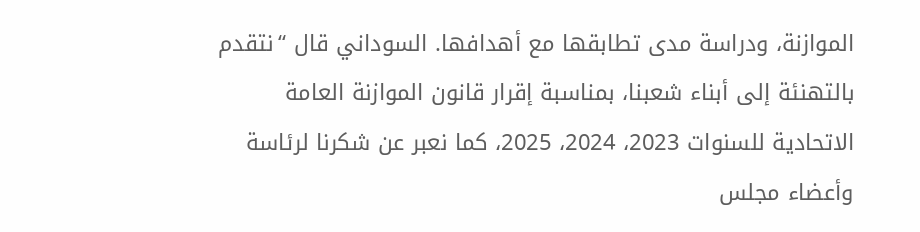الموازنة، ودراسة مدى تطابقها مع أهدافها. السوداني قال “نتقدم بالتهنئة إلى أبناء شعبنا، بمناسبة إقرار قانون الموازنة العامة الاتحادية للسنوات 2023، 2024، 2025، كما نعبر عن شكرنا لرئاسة وأعضاء مجلس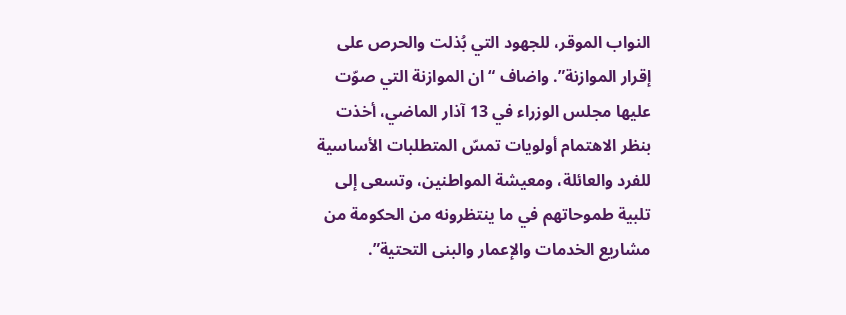النواب الموقر، للجهود التي بُذلت والحرص على إقرار الموازنة”. واضاف “ان الموازنة التي صوّت عليها مجلس الوزراء في 13 آذار الماضي، أخذت بنظر الاهتمام أولويات تمسّ المتطلبات الأساسية للفرد والعائلة، ومعيشة المواطنين، وتسعى إلى تلبية طموحاتهم في ما ينتظرونه من الحكومة من مشاريع الخدمات والإعمار والبنى التحتية”.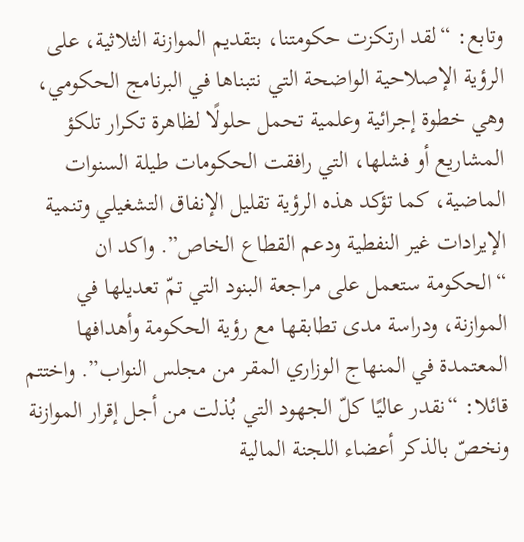وتابع: “لقد ارتكزت حكومتنا، بتقديم الموازنة الثلاثية، على الرؤية الإصلاحية الواضحة التي نتبناها في البرنامج الحكومي، وهي خطوة إجرائية وعلمية تحمل حلولًا لظاهرة تكرار تلكؤ المشاريع أو فشلها، التي رافقت الحكومات طيلة السنوات الماضية، كما تؤكد هذه الرؤية تقليل الإنفاق التشغيلي وتنمية الإيرادات غير النفطية ودعم القطاع الخاص”. واكد ان “الحكومة ستعمل على مراجعة البنود التي تمّ تعديلها في الموازنة، ودراسة مدى تطابقها مع رؤية الحكومة وأهدافها المعتمدة في المنهاج الوزاري المقر من مجلس النواب”. واختتم قائلا: “نقدر عاليًا كلّ الجهود التي بُذلت من أجل إقرار الموازنة ونخصّ بالذكر أعضاء اللجنة المالية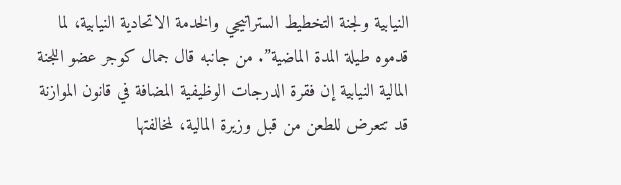النيابية ولجنة التخطيط الستراتيجي والخدمة الاتحادية النيابية، لما قدموه طيلة المدة الماضية”. من جانبه قال جمال كوجر عضو اللجنة المالية النيابية إن فقرة الدرجات الوظيفية المضافة في قانون الموازنة قد تتعرض للطعن من قبل وزيرة المالية، لمخالفتها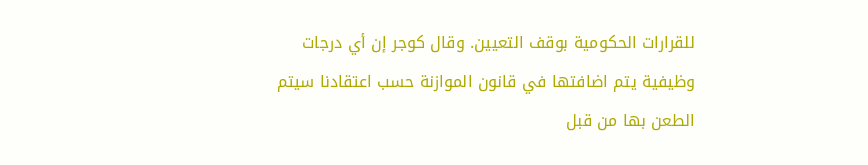للقرارات الحكومية بوقف التعيين. وقال كوجر إن أي درجات وظيفية يتم اضافتها في قانون الموازنة حسب اعتقادنا سيتم الطعن بها من قبل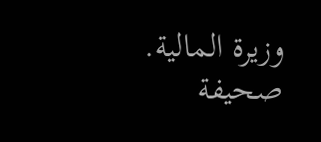وزيرة المالية.
صحيفة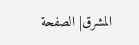المشرق| الصفحة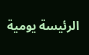الرئيسة يومية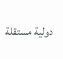دولية مستقلة